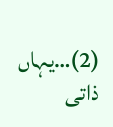(2)…یہاں ذاتی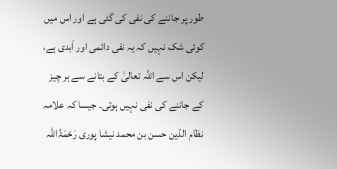طور پر جاننے کی نفی کی گئی ہے اور اس میں کوئی شک نہیں کہ یہ نفی دائمی اور اَبدی ہے، لیکن اس سے اللہ تعالیٰ کے بتانے سے ہر چیز کے جاننے کی نفی نہیں ہوتی۔ جیسا کہ علامہ نظام الدّین حسن بن محمد نیشا پوری رَحْمَۃُاللہ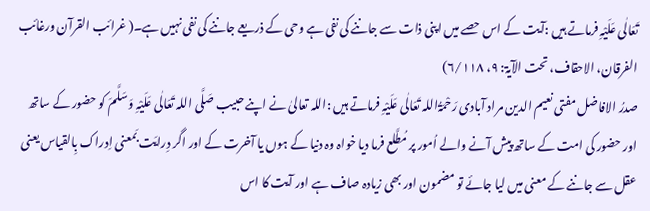تَعَالٰی عَلَیْہِ فرماتے ہیں :آیت کے اس حصے میں اپنی ذات سے جاننے کی نفی ہے وحی کے ذریعے جاننے کی نفی نہیں ہے۔( غرائب القرآن ورغائب الفرقان، الاحقاف، تحت الآیۃ: ۹، ۶/۱۱۸)
صدرُ الافاضل مفتی نعیم الدین مراد آبادی رَحْمَۃُاللہ تَعَالٰی عَلَیْہِ فرماتے ہیں :اللہ تعالیٰ نے اپنے حبیب صَلَّی اللہ تَعَالٰی عَلَیْہِ وَسَلَّمَ کو حضور کے ساتھ اور حضور کی امت کے ساتھ پیش آنے والے اُمور پر مُطَّلع فرما دیا خواہ وہ دنیا کے ہوں یا آخرت کے اور اگر دِرایَت بَمعنی اِدراک بِالقیاس یعنی عقل سے جاننے کے معنی میں لیا جائے تو مضمون اور بھی زیادہ صاف ہے اور آیت کا اس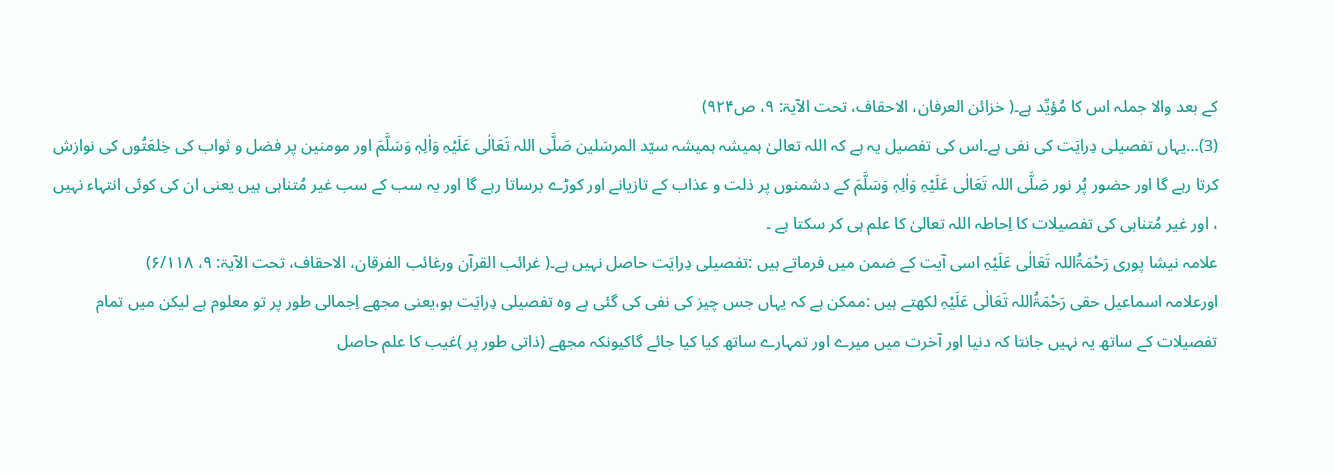کے بعد والا جملہ اس کا مُؤیِّد ہے۔( خزائن العرفان، الاحقاف، تحت الآیۃ: ۹، ص۹۲۴)
(3)…یہاں تفصیلی دِرایَت کی نفی ہے۔اس کی تفصیل یہ ہے کہ اللہ تعالیٰ ہمیشہ ہمیشہ سیّد المرسَلین صَلَّی اللہ تَعَالٰی عَلَیْہِ وَاٰلِہٖ وَسَلَّمَ اور مومنین پر فضل و ثواب کی خِلعَتُوں کی نوازش کرتا رہے گا اور حضور پُر نور صَلَّی اللہ تَعَالٰی عَلَیْہِ وَاٰلِہٖ وَسَلَّمَ کے دشمنوں پر ذلت و عذاب کے تازیانے اور کوڑے برساتا رہے گا اور یہ سب کے سب غیر مُتناہی ہیں یعنی ان کی کوئی انتہاء نہیں ، اور غیر مُتناہی کی تفصیلات کا اِحاطہ اللہ تعالیٰ کا علم ہی کر سکتا ہے ۔
علامہ نیشا پوری رَحْمَۃُاللہ تَعَالٰی عَلَیْہِ اسی آیت کے ضمن میں فرماتے ہیں :تفصیلی دِرایَت حاصل نہیں ہے۔( غرائب القرآن ورغائب الفرقان، الاحقاف، تحت الآیۃ: ۹، ۶/۱۱۸)
اورعلامہ اسماعیل حقی رَحْمَۃُاللہ تَعَالٰی عَلَیْہِ لکھتے ہیں :ممکن ہے کہ یہاں جس چیز کی نفی کی گئی ہے وہ تفصیلی دِرایَت ہو،یعنی مجھے اِجمالی طور پر تو معلوم ہے لیکن میں تمام تفصیلات کے ساتھ یہ نہیں جانتا کہ دنیا اور آخرت میں میرے اور تمہارے ساتھ کیا کیا جائے گاکیونکہ مجھے (ذاتی طور پر )غیب کا علم حاصل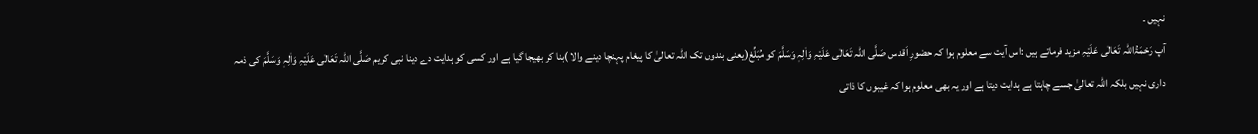نہیں ۔
آپ رَحْمَۃُاللہ تَعَالٰی عَلَیْہِ مزید فرماتے ہیں :اس آیت سے معلوم ہوا کہ حضورِ اَقدس صَلَّی اللہ تَعَالٰی عَلَیْہِ وَاٰلِہٖ وَسَلَّمَ کو مُبَلِّغ(یعنی بندوں تک اللہ تعالیٰ کا پیغام پہنچا دینے والا )بنا کر بھیجا گیا ہے اور کسی کو ہدایت دے دینا نبی کریم صَلَّی اللہ تَعَالٰی عَلَیْہِ وَاٰلِہٖ وَسَلَّمَ کی ذمہ داری نہیں بلکہ اللہ تعالیٰ جسے چاہتا ہے ہدایت دیتا ہے اور یہ بھی معلوم ہوا کہ غیبوں کا ذاتی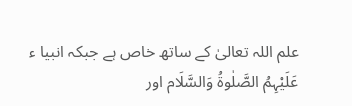علم اللہ تعالیٰ کے ساتھ خاص ہے جبکہ انبیا ء عَلَیْہِمُ الصَّلٰوۃُ وَالسَّلَام اور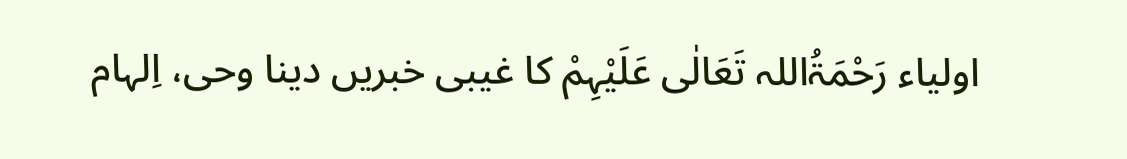اولیاء رَحْمَۃُاللہ تَعَالٰی عَلَیْہِمْ کا غیبی خبریں دینا وحی، اِلہام